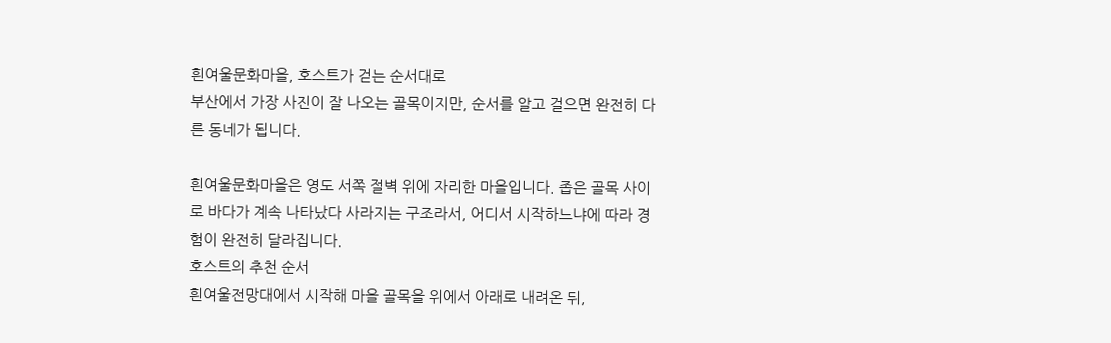흰여울문화마을, 호스트가 걷는 순서대로
부산에서 가장 사진이 잘 나오는 골목이지만, 순서를 알고 걸으면 완전히 다른 동네가 됩니다.

흰여울문화마을은 영도 서쪽 절벽 위에 자리한 마을입니다. 좁은 골목 사이로 바다가 계속 나타났다 사라지는 구조라서, 어디서 시작하느냐에 따라 경험이 완전히 달라집니다.
호스트의 추천 순서
흰여울전망대에서 시작해 마을 골목을 위에서 아래로 내려온 뒤,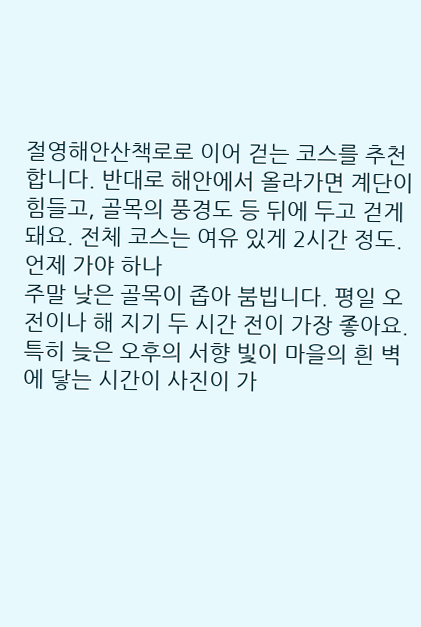절영해안산책로로 이어 걷는 코스를 추천합니다. 반대로 해안에서 올라가면 계단이 힘들고, 골목의 풍경도 등 뒤에 두고 걷게 돼요. 전체 코스는 여유 있게 2시간 정도.
언제 가야 하나
주말 낮은 골목이 좁아 붐빕니다. 평일 오전이나 해 지기 두 시간 전이 가장 좋아요. 특히 늦은 오후의 서향 빛이 마을의 흰 벽에 닿는 시간이 사진이 가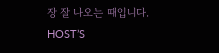장 잘 나오는 때입니다.
HOST’S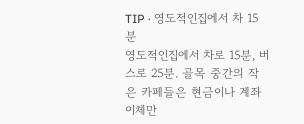TIP · 영도적인집에서 차 15분
영도적인집에서 차로 15분, 버스로 25분. 골목 중간의 작은 카페들은 현금이나 계좌이체만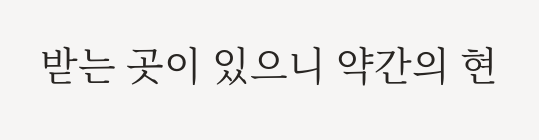받는 곳이 있으니 약간의 현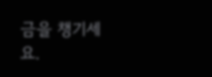금을 챙기세요.